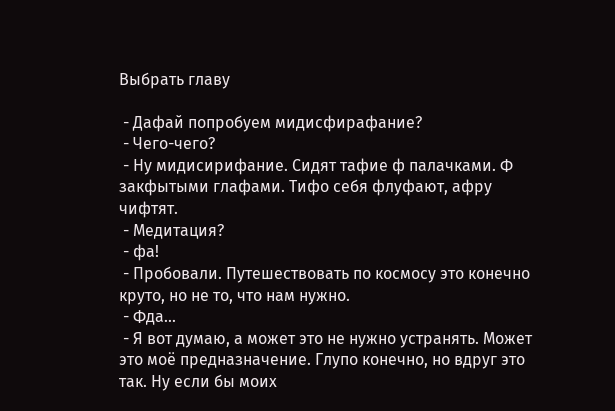Выбрать главу

 - Дафай попробуем мидисфирафание?
 - Чего-чего?
 - Ну мидисирифание. Сидят тафие ф палачками. Ф закфытыми глафами. Тифо себя флуфают, афру чифтят.
 - Медитация?
 - фа!
 - Пробовали. Путешествовать по космосу это конечно круто, но не то, что нам нужно.
 - Фда...
 - Я вот думаю, а может это не нужно устранять. Может это моё предназначение. Глупо конечно, но вдруг это так. Ну если бы моих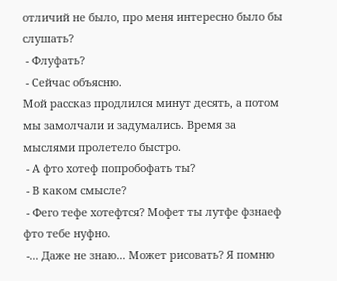отличий не было, про меня интересно было бы слушать?
 - Флуфать?
 - Сейчас объясню.
Мой рассказ продлился минут десять, а потом мы замолчали и задумались. Время за мыслями пролетело быстро.
 - А фто хотеф попробофать ты?
 - В каком смысле?
 - Фего тефе хотефтся? Мофет ты лутфе фзнаеф фто тебе нуфно.
 -... Даже не знаю... Может рисовать? Я помню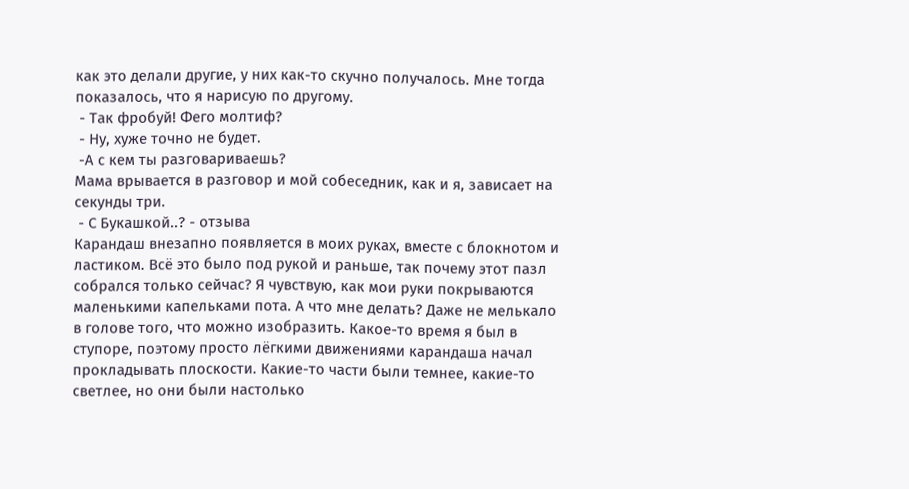как это делали другие, у них как-то скучно получалось. Мне тогда показалось, что я нарисую по другому.
 - Так фробуй! Фего молтиф?
 - Ну, хуже точно не будет.
 -А с кем ты разговариваешь?
Мама врывается в разговор и мой собеседник, как и я, зависает на секунды три.
 - С Букашкой..? - отзыва
Карандаш внезапно появляется в моих руках, вместе с блокнотом и ластиком. Всё это было под рукой и раньше, так почему этот пазл собрался только сейчас? Я чувствую, как мои руки покрываются маленькими капельками пота. А что мне делать? Даже не мелькало в голове того, что можно изобразить. Какое-то время я был в ступоре, поэтому просто лёгкими движениями карандаша начал прокладывать плоскости. Какие-то части были темнее, какие-то светлее, но они были настолько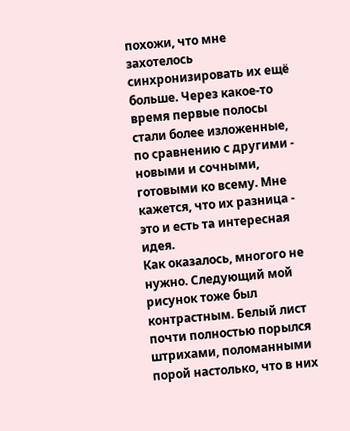похожи, что мне захотелось синхронизировать их ещё больше. Через какое-то время первые полосы стали более изложенные, по сравнению с другими - новыми и сочными, готовыми ко всему. Мне кажется, что их разница - это и есть та интересная идея.
Как оказалось, многого не нужно. Следующий мой рисунок тоже был контрастным. Белый лист почти полностью порылся штрихами, поломанными  порой настолько, что в них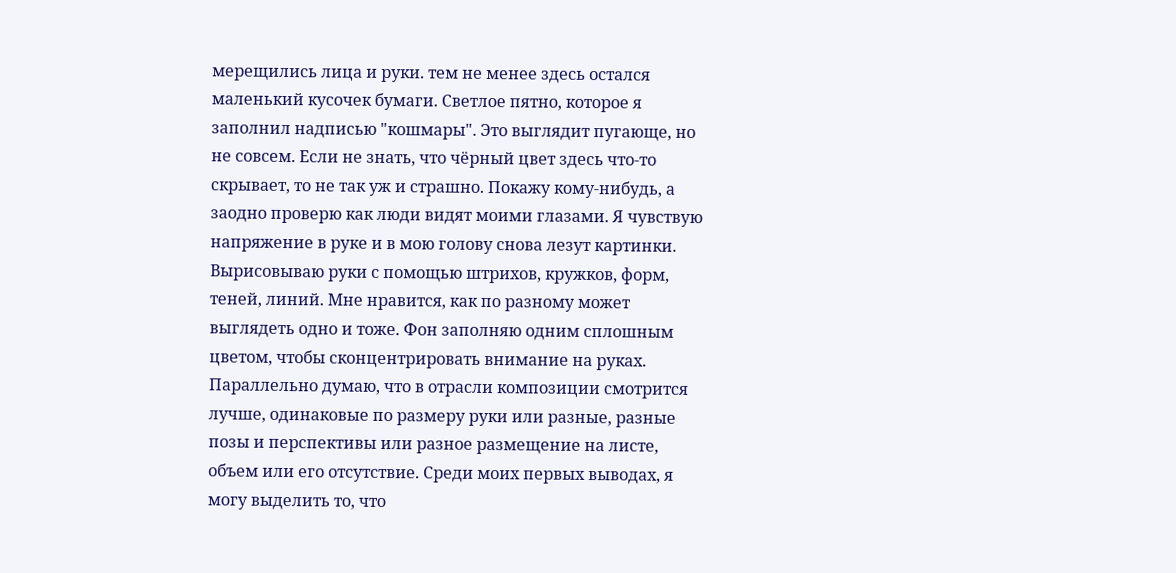мерещились лица и руки. тем не менее здесь остался маленький кусочек бумаги. Светлое пятно, которое я заполнил надписью "кошмары". Это выглядит пугающе, но не совсем. Если не знать, что чёрный цвет здесь что-то скрывает, то не так уж и страшно. Покажу кому-нибудь, а заодно проверю как люди видят моими глазами. Я чувствую напряжение в руке и в мою голову снова лезут картинки. Вырисовываю руки с помощью штрихов, кружков, форм, теней, линий. Мне нравится, как по разному может выглядеть одно и тоже. Фон заполняю одним сплошным цветом, чтобы сконцентрировать внимание на руках. Параллельно думаю, что в отрасли композиции смотрится лучше, одинаковые по размеру руки или разные, разные позы и перспективы или разное размещение на листе, объем или его отсутствие. Среди моих первых выводах, я могу выделить то, что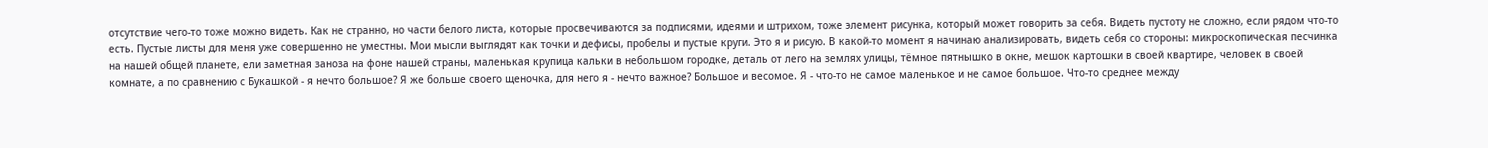отсутствие чего-то тоже можно видеть. Как не странно, но части белого листа, которые просвечиваются за подписями, идеями и штрихом, тоже элемент рисунка, который может говорить за себя. Видеть пустоту не сложно, если рядом что-то есть. Пустые листы для меня уже совершенно не уместны. Мои мысли выглядят как точки и дефисы, пробелы и пустые круги. Это я и рисую. В какой-то момент я начинаю анализировать, видеть себя со стороны: микроскопическая песчинка на нашей общей планете, ели заметная заноза на фоне нашей страны, маленькая крупица кальки в небольшом городке, деталь от лего на землях улицы, тёмное пятнышко в окне, мешок картошки в своей квартире, человек в своей комнате, а по сравнению с Букашкой - я нечто большое? Я же больше своего щеночка, для него я - нечто важное? Большое и весомое. Я - что-то не самое маленькое и не самое большое. Что-то среднее между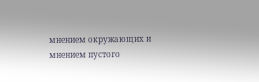мнением окружающих и мнением пустого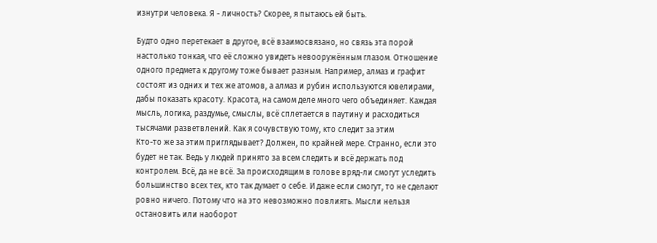изнутри человека. Я - личность? Скорее, я пытаюсь ей быть.

Будто одно перетекает в другое, всё взаимосвязано, но связь эта порой настолько тонкая, что её сложно увидеть невооружённым глазом. Отношение одного предмета к другому тоже бывает разным. Например, алмаз и графит состоят из одних и тех же атомов, а алмаз и рубин используются ювелирами, дабы показать красоту. Красота, на самом деле много чего объединяет. Каждая мысль, логика, раздумье, смыслы, всё сплетается в паутину и расходиться тысячами разветвлений. Как я сочувствую тому, кто следит за этим
Кто-то же за этим приглядывает? Должен, по крайней мере. Странно, если это будет не так. Ведь у людей принято за всем следить и всё держать под контролем. Всё, да не всё. За происходящим в голове вряд-ли смогут уследить большинство всех тех, кто так думает о себе. И даже если смогут, то не сделают ровно ничего. Потому что на это невозможно повлиять. Мысли нельзя остановить или наоборот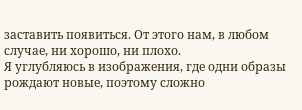заставить появиться. От этого нам, в любом случае, ни хорошо, ни плохо.
Я углубляюсь в изображения, где одни образы рождают новые, поэтому сложно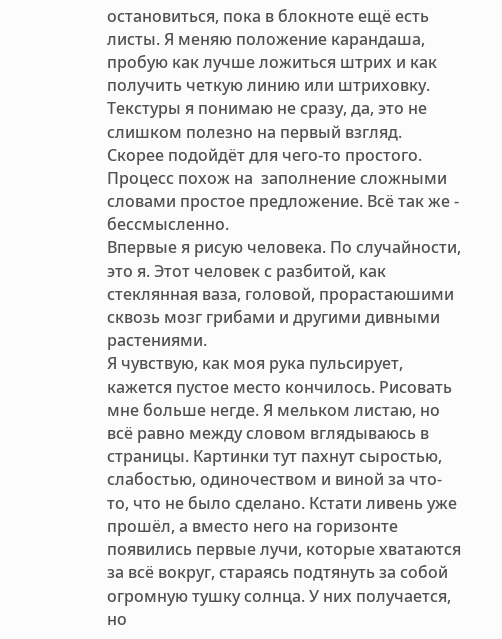остановиться, пока в блокноте ещё есть листы. Я меняю положение карандаша, пробую как лучше ложиться штрих и как получить четкую линию или штриховку. Текстуры я понимаю не сразу, да, это не слишком полезно на первый взгляд. Скорее подойдёт для чего-то простого. Процесс похож на  заполнение сложными словами простое предложение. Всё так же - бессмысленно.
Впервые я рисую человека. По случайности, это я. Этот человек с разбитой, как стеклянная ваза, головой, прорастаюшими сквозь мозг грибами и другими дивными растениями.
Я чувствую, как моя рука пульсирует, кажется пустое место кончилось. Рисовать мне больше негде. Я мельком листаю, но всё равно между словом вглядываюсь в страницы. Картинки тут пахнут сыростью, слабостью, одиночеством и виной за что-то, что не было сделано. Кстати ливень уже прошёл, а вместо него на горизонте появились первые лучи, которые хватаются за всё вокруг, стараясь подтянуть за собой огромную тушку солнца. У них получается, но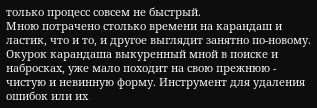только процесс совсем не быстрый.
Мною потрачено столько времени на карандаш и ластик, что и то, и другое выглядит занятно по-новому. Окурок карандаша выкуренный мной в поиске и набросках, уже мало походит на свою прежнюю - чистую и невинную форму. Инструмент для удаления ошибок или их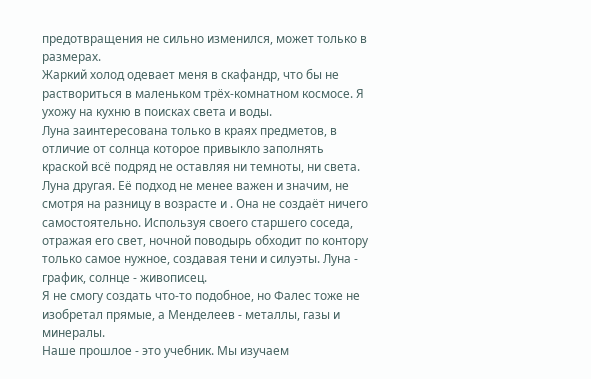предотвращения не сильно изменился, может только в размерах.
Жаркий холод одевает меня в скафандр, что бы не раствориться в маленьком трёх-комнатном космосе. Я ухожу на кухню в поисках света и воды.
Луна заинтересована только в краях предметов, в отличие от солнца которое привыкло заполнять краской всё подряд не оставляя ни темноты, ни света. Луна другая. Её подход не менее важен и значим, не смотря на разницу в возрасте и . Она не создаёт ничего самостоятельно. Используя своего старшего соседа, отражая его свет, ночной поводырь обходит по контору только самое нужное, создавая тени и силуэты. Луна - график, солнце - живописец.
Я не смогу создать что-то подобное, но Фалес тоже не изобретал прямые, а Менделеев - металлы, газы и минералы.
Наше прошлое - это учебник. Мы изучаем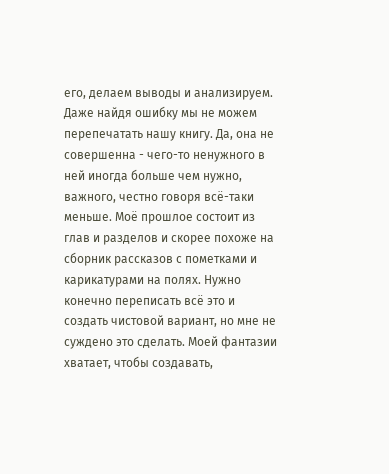его, делаем выводы и анализируем. Даже найдя ошибку мы не можем перепечатать нашу книгу. Да, она не совершенна - чего-то ненужного в ней иногда больше чем нужно, важного, честно говоря всё-таки меньше. Моё прошлое состоит из глав и разделов и скорее похоже на сборник рассказов с пометками и карикатурами на полях. Нужно конечно переписать всё это и создать чистовой вариант, но мне не суждено это сделать. Моей фантазии хватает, чтобы создавать,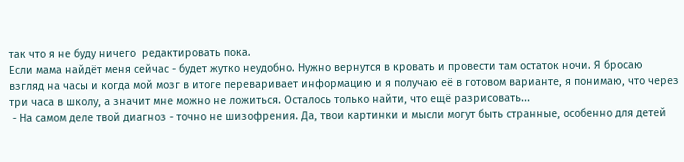так что я не буду ничего  редактировать пока.
Если мама найдёт меня сейчас - будет жутко неудобно. Нужно вернутся в кровать и провести там остаток ночи. Я бросаю взгляд на часы и когда мой мозг в итоге переваривает информацию и я получаю её в готовом варианте, я понимаю, что через три часа в школу, а значит мне можно не ложиться. Осталось только найти, что ещё разрисовать...
 - На самом деле твой диагноз - точно не шизофрения. Да, твои картинки и мысли могут быть странные, особенно для детей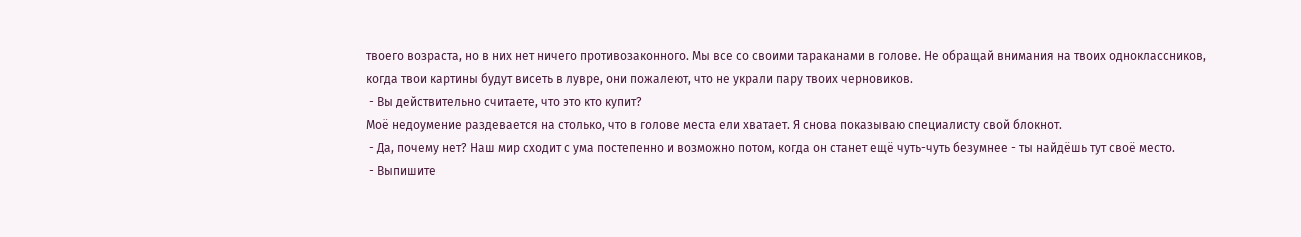твоего возраста, но в них нет ничего противозаконного. Мы все со своими тараканами в голове. Не обращай внимания на твоих одноклассников, когда твои картины будут висеть в лувре, они пожалеют, что не украли пару твоих черновиков.
 - Вы действительно считаете, что это кто купит?
Моё недоумение раздевается на столько, что в голове места ели хватает. Я снова показываю специалисту свой блокнот.
 - Да, почему нет? Наш мир сходит с ума постепенно и возможно потом, когда он станет ещё чуть-чуть безумнее - ты найдёшь тут своё место.
 - Выпишите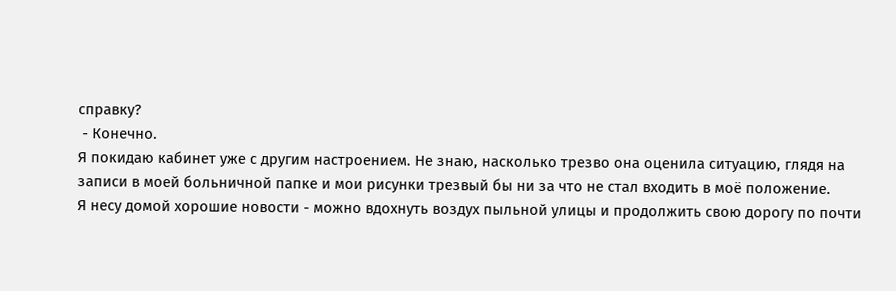справку?
 - Конечно.
Я покидаю кабинет уже с другим настроением. Не знаю, насколько трезво она оценила ситуацию, глядя на записи в моей больничной папке и мои рисунки трезвый бы ни за что не стал входить в моё положение.
Я несу домой хорошие новости - можно вдохнуть воздух пыльной улицы и продолжить свою дорогу по почти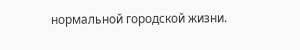нормальной городской жизни.